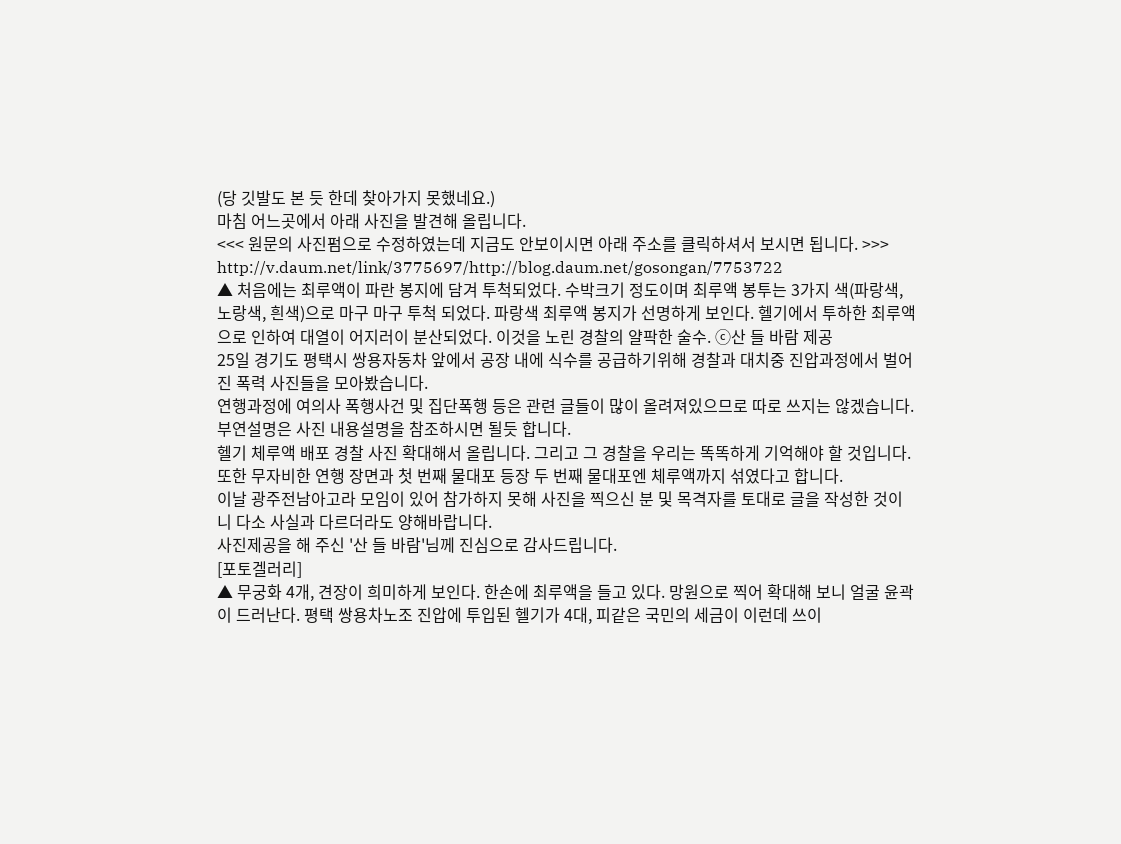(당 깃발도 본 듯 한데 찾아가지 못했네요.)
마침 어느곳에서 아래 사진을 발견해 올립니다.
<<< 원문의 사진펌으로 수정하였는데 지금도 안보이시면 아래 주소를 클릭하셔서 보시면 됩니다. >>>
http://v.daum.net/link/3775697/http://blog.daum.net/gosongan/7753722
▲ 처음에는 최루액이 파란 봉지에 담겨 투척되었다. 수박크기 정도이며 최루액 봉투는 3가지 색(파랑색, 노랑색, 흰색)으로 마구 마구 투척 되었다. 파랑색 최루액 봉지가 선명하게 보인다. 헬기에서 투하한 최루액으로 인하여 대열이 어지러이 분산되었다. 이것을 노린 경찰의 얄팍한 술수. ⓒ산 들 바람 제공
25일 경기도 평택시 쌍용자동차 앞에서 공장 내에 식수를 공급하기위해 경찰과 대치중 진압과정에서 벌어진 폭력 사진들을 모아봤습니다.
연행과정에 여의사 폭행사건 및 집단폭행 등은 관련 글들이 많이 올려져있으므로 따로 쓰지는 않겠습니다. 부연설명은 사진 내용설명을 참조하시면 될듯 합니다.
헬기 체루액 배포 경찰 사진 확대해서 올립니다. 그리고 그 경찰을 우리는 똑똑하게 기억해야 할 것입니다. 또한 무자비한 연행 장면과 첫 번째 물대포 등장 두 번째 물대포엔 체루액까지 섞였다고 합니다.
이날 광주전남아고라 모임이 있어 참가하지 못해 사진을 찍으신 분 및 목격자를 토대로 글을 작성한 것이니 다소 사실과 다르더라도 양해바랍니다.
사진제공을 해 주신 '산 들 바람'님께 진심으로 감사드립니다.
[포토겔러리]
▲ 무궁화 4개, 견장이 희미하게 보인다. 한손에 최루액을 들고 있다. 망원으로 찍어 확대해 보니 얼굴 윤곽이 드러난다. 평택 쌍용차노조 진압에 투입된 헬기가 4대, 피같은 국민의 세금이 이런데 쓰이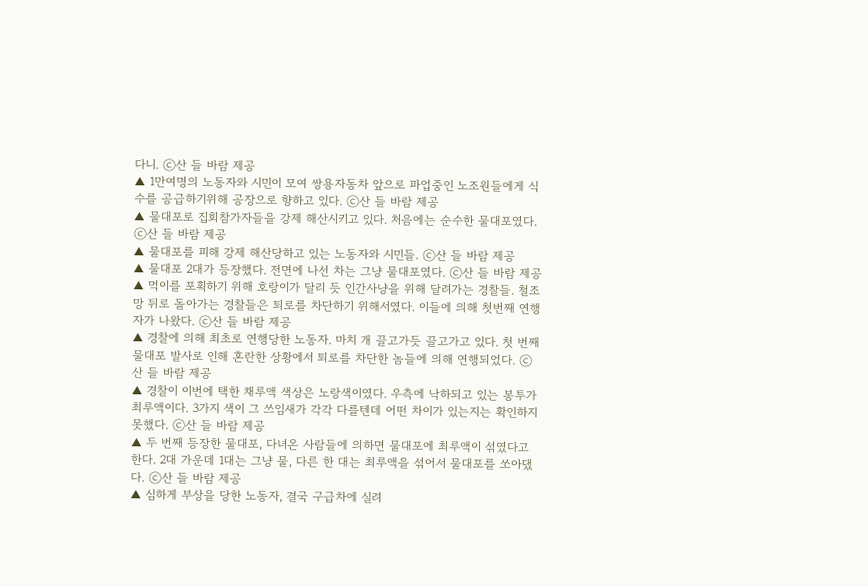다니. ⓒ산 들 바람 제공
▲ 1만여명의 노동자와 시민이 모여 쌍용자동차 앞으로 파업중인 노조원들에게 식수를 공급하기위해 공장으로 향하고 있다. ⓒ산 들 바람 제공
▲ 물대포로 집회참가자들을 강제 해산시키고 있다. 처음에는 순수한 물대포였다. ⓒ산 들 바람 제공
▲ 물대포를 피해 강제 해산당하고 있는 노동자와 시민들. ⓒ산 들 바람 제공
▲ 물대포 2대가 등장했다. 전면에 나선 차는 그냥 물대포였다. ⓒ산 들 바람 제공
▲ 먹이를 포획하기 위해 호랑이가 달리 듯 인간사냥을 위해 달려가는 경찰들. 철조망 뒤로 돌아가는 경찰들은 퇴로를 차단하기 위해서였다. 이들에 의해 첫번째 연행자가 나왔다. ⓒ산 들 바람 제공
▲ 경찰에 의해 최초로 연행당한 노동자. 마치 개 끌고가듯 끌고가고 있다. 첫 번째 물대포 발사로 인해 혼란한 상황에서 퇴로를 차단한 놈들에 의해 연행되었다. ⓒ산 들 바람 제공
▲ 경찰이 이번에 택한 채루액 색상은 노랑색이였다. 우측에 낙하되고 있는 봉투가 최루액이다. 3가지 색이 그 쓰임새가 각각 다를텐데 어떤 차이가 있는지는 확인하지 못했다. ⓒ산 들 바람 제공
▲ 두 번째 등장한 물대포, 다녀온 사람들에 의하면 물대포에 최루액이 섞였다고 한다. 2대 가운데 1대는 그냥 물, 다른 한 대는 최루액을 섞어서 물대포를 쏘아댔다. ⓒ산 들 바람 제공
▲ 심하게 부상을 당한 노동자, 결국 구급차에 실려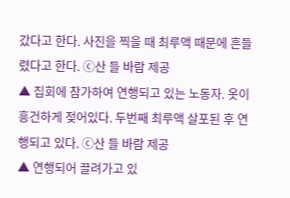갔다고 한다. 사진을 찍을 때 최루액 때문에 흔들렸다고 한다. ⓒ산 들 바람 제공
▲ 집회에 참가하여 연행되고 있는 노동자. 옷이 흥건하게 젖어있다. 두번째 최루액 살포된 후 연행되고 있다. ⓒ산 들 바람 제공
▲ 연행되어 끌려가고 있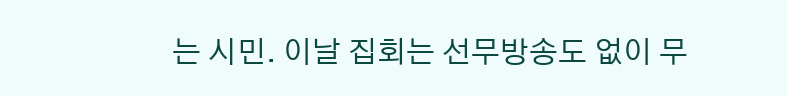는 시민. 이날 집회는 선무방송도 없이 무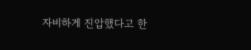자비하게 진압했다고 한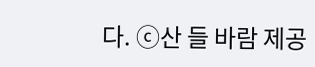다. ⓒ산 들 바람 제공